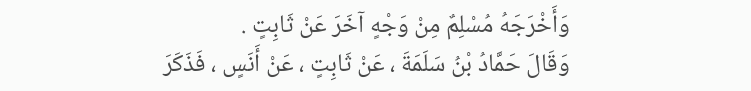وَأَخْرَجَهُ مُسْلِمٌ مِنْ وَجْهٍ آخَرَ عَنْ ثَابِتٍ .
وَقَالَ حَمَّادُ بْنُ سَلَمَةَ ، عَنْ ثَابِتٍ ، عَنْ أَنَسٍ ، فَذَكَرَ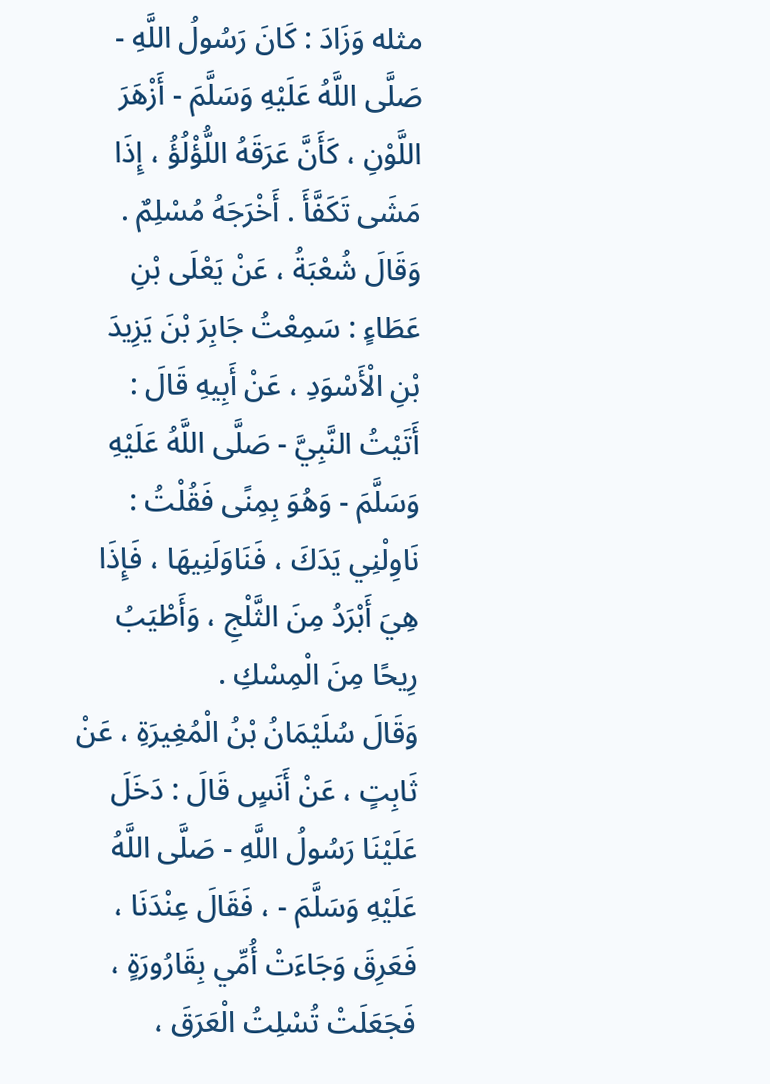مثله وَزَادَ : كَانَ رَسُولُ اللَّهِ - صَلَّى اللَّهُ عَلَيْهِ وَسَلَّمَ - أَزْهَرَ اللَّوْنِ ، كَأَنَّ عَرَقَهُ اللُّؤْلُؤُ ، إِذَا مَشَى تَكَفَّأَ . أَخْرَجَهُ مُسْلِمٌ .
وَقَالَ شُعْبَةُ ، عَنْ يَعْلَى بْنِ عَطَاءٍ : سَمِعْتُ جَابِرَ بْنَ يَزِيدَ بْنِ الْأَسْوَدِ ، عَنْ أَبِيهِ قَالَ : أَتَيْتُ النَّبِيَّ - صَلَّى اللَّهُ عَلَيْهِ وَسَلَّمَ - وَهُوَ بِمِنًى فَقُلْتُ : نَاوِلْنِي يَدَكَ ، فَنَاوَلَنِيهَا ، فَإِذَا هِيَ أَبْرَدُ مِنَ الثَّلْجِ ، وَأَطْيَبُ رِيحًا مِنَ الْمِسْكِ .
وَقَالَ سُلَيْمَانُ بْنُ الْمُغِيرَةِ ، عَنْ ثَابِتٍ ، عَنْ أَنَسٍ قَالَ : دَخَلَ عَلَيْنَا رَسُولُ اللَّهِ - صَلَّى اللَّهُ عَلَيْهِ وَسَلَّمَ - ، فَقَالَ عِنْدَنَا ، فَعَرِقَ وَجَاءَتْ أُمِّي بِقَارُورَةٍ ، فَجَعَلَتْ تُسْلِتُ الْعَرَقَ ،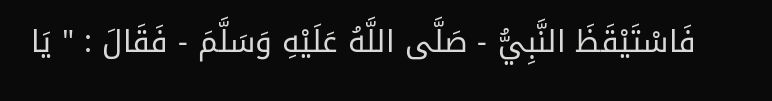فَاسْتَيْقَظَ النَّبِيُّ - صَلَّى اللَّهُ عَلَيْهِ وَسَلَّمَ - فَقَالَ : " يَا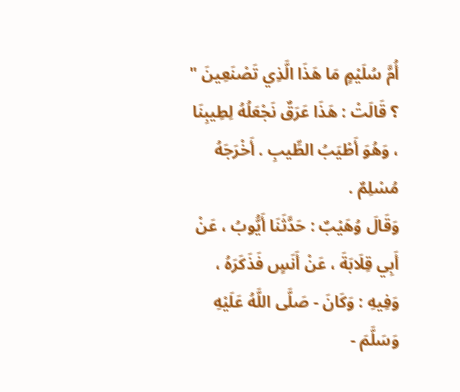أُمَّ سُلَيْمٍ مَا هَذَا الَّذِي تَصْنَعِينَ " ؟ قَالَتْ : هَذَا عَرَقٌ نَجْعَلُهُ لِطِيبِنَا ، وَهُوَ أَطْيَبُ الطِّيبِ . أَخْرَجَهُ مُسْلِمٌ .
وَقَالَ وُهَيْبٌ : حَدَّثَنَا أَيُّوبُ ، عَنْ أَبِي قِلَابَةَ ، عَنْ أَنَسٍ فَذَكَرَهُ ، وَفِيهِ : وَكَانَ - صَلَّى اللَّهُ عَلَيْهِ وَسَلَّمَ -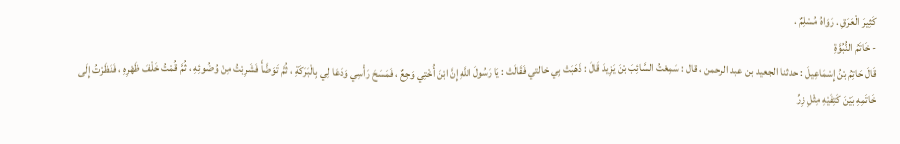كَثِيرَ الْعَرَقِ . رَوَاهُ مُسْلِمٌ .
- خَاتَمُ النُّبُوَّةِ
قَالَ حَاتِمُ بْنُ إِسْمَاعِيلَ : حدثنا الجعيد بن عبد الرحمن ، قال : سَمِعْتُ السَّائِبَ بْنَ يَزِيدَ قَالَ : ذَهَبَتْ بِي خالتي فَقَالَتْ : يَا رَسُولَ اللَّهِ إِنَّ ابْنَ أُخْتِي وَجِعٌ ، فَمَسَحَ رَأْسِي وَدَعَا لِي بِالْبَرَكَةِ ، ثُمَّ تَوَضَّأَ فَشَرِبْتُ مِنْ وُضُوئِهِ ، ثُمَّ قُمْتُ خَلْفَ ظَهْرِهِ ، فَنَظَرْتُ إِلَى خَاتَمِهِ بَيْنَ كَتِفَيْهِ مِثْلِ زِرِّ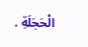الْحَجَلَةِ .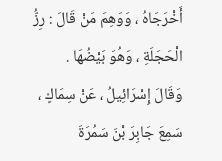أَخْرَجَاهُ ، وَوَهِمَ مَنْ قَالَ : رِزُّ الْحَجَلَةِ ، وَهُوَ بَيْضُهَا .
وَقَالَ إِسْرَائِيلُ ، عَنْ سِمَاكٍ ، سَمِعَ جَابِرَ بْنَ سَمُرَةَ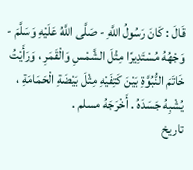قَالَ : كَانَ رَسُولُ اللَّهِ - صَلَّى اللَّهُ عَلَيْهِ وَسَلَّمَ - وَجْهُهُ مُسْتَدِيرًا مِثْلَ الشَّمْسِ وَالْقَمَرِ ، وَرَأَيْتُ خَاتَمَ النُّبُوَّةِ بَيْنَ كَتِفَيْهِ مِثْلَ بَيْضَةِ الْحَمَامَةِ ، يُشْبِهُ جَسَدَهُ . أَخْرَجَهُ مسلم .
تاريخ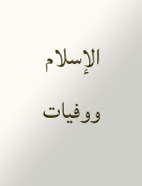الإسلام ووفيات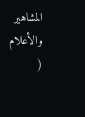المشاهير والأعلام (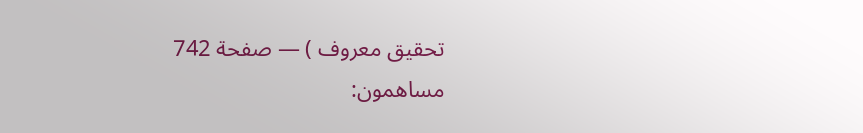تحقيق معروف ) — صفحة 742
مساهمون: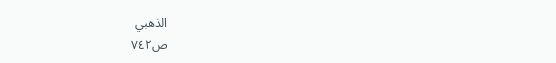الذهبي
ص٧٤٢